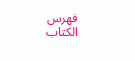فهرس الكتاب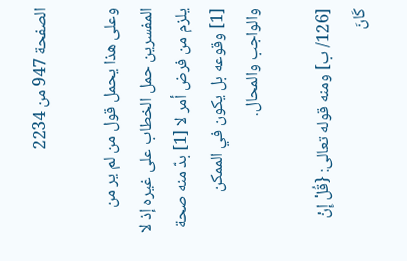الصفحة 947 من 2234

وعلى هذا يحمل قول من لم ير من المفسرين حمل الخطاب على غيره إذ لا يلزم من فرض أمر لا [1] بدّ منه صحة [1] وقوعه بل يكون في الممكن والواجب والمحال.

[126/ ب] ومنه قوله تعالى: {قُلْ إِنْ كَانَ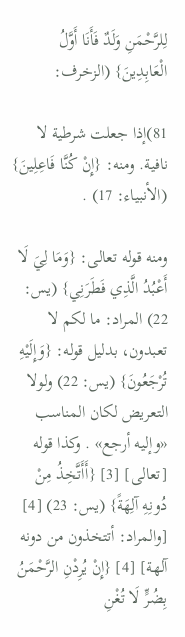لِلرَّحْمَنِ وَلَدٌ فَأَنَا أَوَّلُ الْعَابِدِينَ} (الزخرف:

81)إذا جعلت شرطية لا نافية. ومنه: {إِنْ كُنَّا فَاعِلِينَ} (الأنبياء: 17) .

ومنه قوله تعالى: {وَمَا لِيَ لَا أَعْبُدُ الَّذِي فَطَرَنِي} (يس: 22) المراد: ما لكم لا تعبدون، بدليل قوله: {وَإِلَيْهِ تُرْجَعُونَ} (يس: 22) ولولا التعريض لكان المناسب «وإليه أرجع» . وكذا قوله [تعالى] [3] {أَأَتَّخِذُ مِنْ دُونِهِ آلِهَةً} (يس: 23) [4] [والمراد: أتتخذون من دونه آلهة] [4] {إِنْ يُرِدْنِ الرَّحْمَنُ بِضُرٍّ لَا تُغْنِ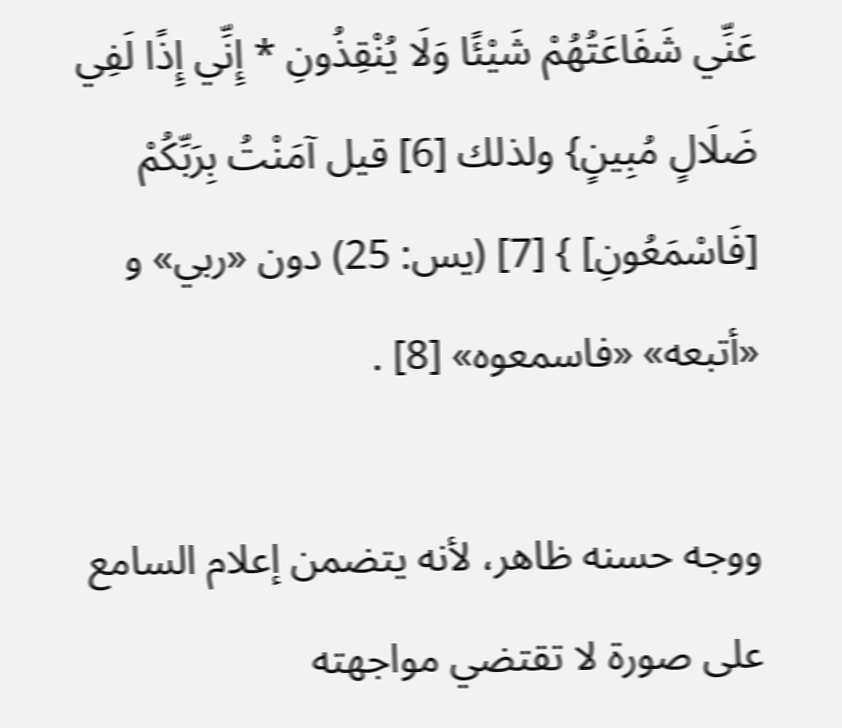عَنِّي شَفَاعَتُهُمْ شَيْئًا وَلَا يُنْقِذُونِ * إِنِّي إِذًا لَفِي ضَلَالٍ مُبِينٍ} ولذلك [6] قيل آمَنْتُ بِرَبِّكُمْ [فَاسْمَعُونِ] } [7] (يس: 25) دون «ربي» و «أتبعه» «فاسمعوه» [8] .

ووجه حسنه ظاهر، لأنه يتضمن إعلام السامع على صورة لا تقتضي مواجهته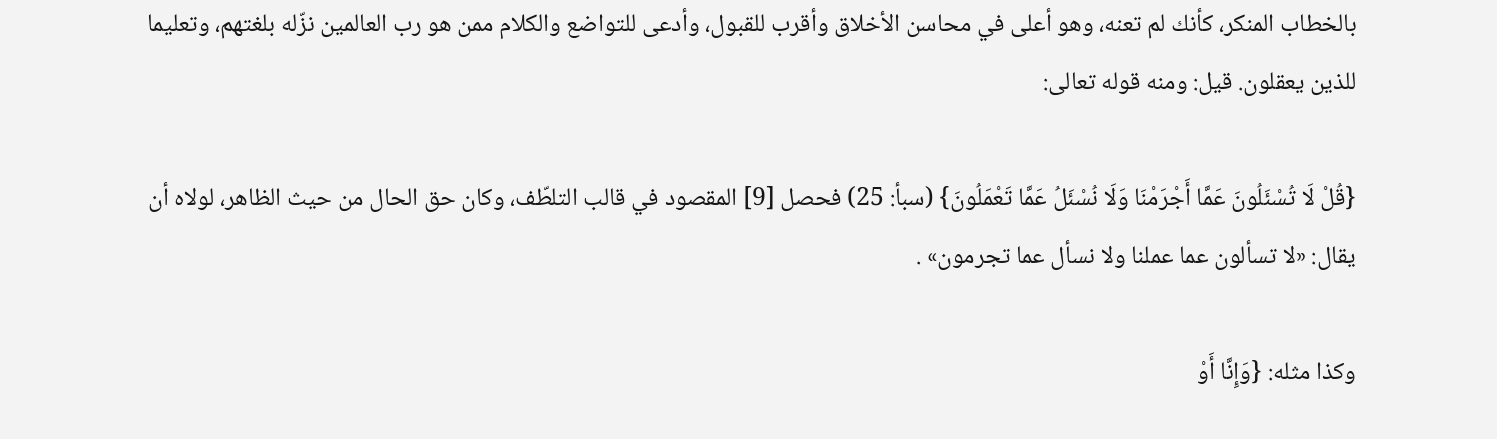بالخطاب المنكر، كأنك لم تعنه، وهو أعلى في محاسن الأخلاق وأقرب للقبول، وأدعى للتواضع والكلام ممن هو رب العالمين نزّله بلغتهم، وتعليما للذين يعقلون. قيل: ومنه قوله تعالى:

{قُلْ لَا تُسْئَلُونَ عَمَّا أَجْرَمْنَا وَلَا نُسْئَلُ عَمَّا تَعْمَلُونَ} (سبأ: 25) فحصل [9] المقصود في قالب التلطّف، وكان حق الحال من حيث الظاهر، لولاه أن يقال: «لا تسألون عما عملنا ولا نسأل عما تجرمون» .

وكذا مثله: {وَإِنَّا أَوْ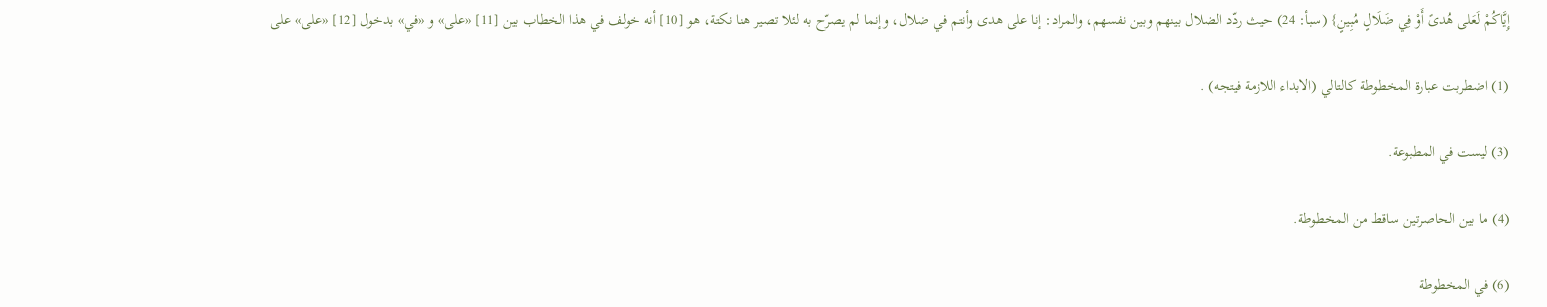إِيَّاكُمْ لَعَلى هُدىً أَوْ فِي ضَلَالٍ مُبِينٍ} (سبأ: 24) حيث ردّد الضلال بينهم وبين نفسهم، والمراد: إنا على هدى وأنتم في ضلال، وإنما لم يصرّح به لئلا تصير هنا نكتة، هو [10] أنه خولف في هذا الخطاب بين [11] «على» و «في» بدخول [12] «على» على

(1) اضطربت عبارة المخطوطة كالتالي (الابداء اللازمة فيتجه) .

(3) ليست في المطبوعة.

(4) ما بين الحاصرتين ساقط من المخطوطة.

(6) في المخطوطة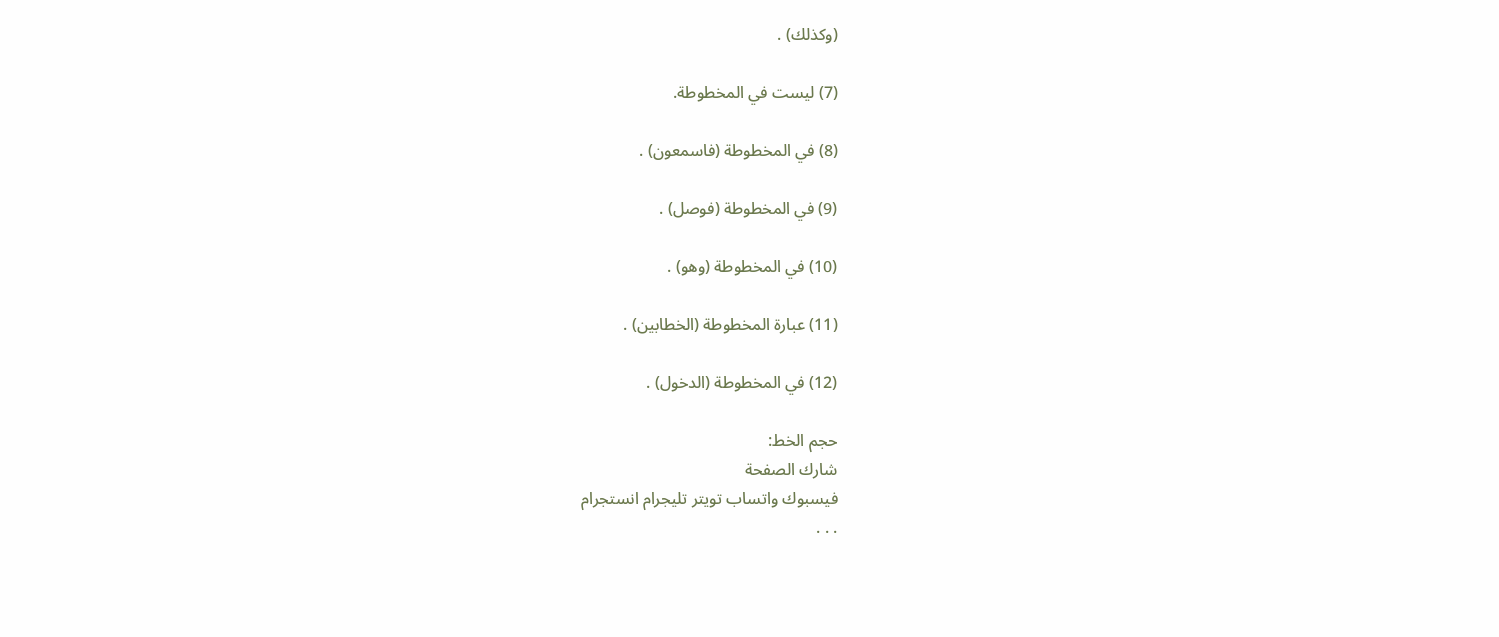(وكذلك) .

(7) ليست في المخطوطة.

(8) في المخطوطة (فاسمعون) .

(9) في المخطوطة (فوصل) .

(10) في المخطوطة (وهو) .

(11) عبارة المخطوطة (الخطابين) .

(12) في المخطوطة (الدخول) .

حجم الخط:
شارك الصفحة
فيسبوك واتساب تويتر تليجرام انستجرام
. . .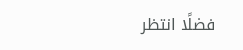فضلًا انتظر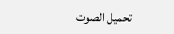تحميل الصوت